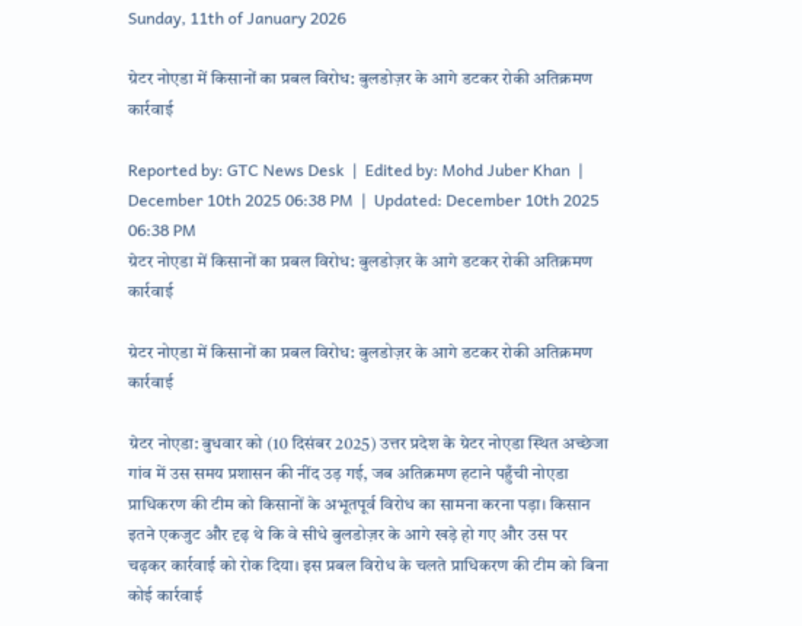Sunday, 11th of January 2026

ग्रेटर नोएडा में किसानों का प्रबल विरोध: बुलडोज़र के आगे डटकर रोकी अतिक्रमण कार्रवाई

Reported by: GTC News Desk  |  Edited by: Mohd Juber Khan  |  December 10th 2025 06:38 PM  |  Updated: December 10th 2025 06:38 PM
ग्रेटर नोएडा में किसानों का प्रबल विरोध: बुलडोज़र के आगे डटकर रोकी अतिक्रमण कार्रवाई

ग्रेटर नोएडा में किसानों का प्रबल विरोध: बुलडोज़र के आगे डटकर रोकी अतिक्रमण कार्रवाई

ग्रेटर नोएडा: बुधवार को (10 दिसंबर 2025) उत्तर प्रदेश के ग्रेटर नोएडा स्थित अच्छेजा गांव में उस समय प्रशासन की नींद उड़ गई, जब अतिक्रमण हटाने पहुँची नोएडा प्राधिकरण की टीम को किसानों के अभूतपूर्व विरोध का सामना करना पड़ा। किसान इतने एकजुट और दृढ़ थे कि वे सीधे बुलडोज़र के आगे खड़े हो गए और उस पर चढ़कर कार्रवाई को रोक दिया। इस प्रबल विरोध के चलते प्राधिकरण की टीम को बिना कोई कार्रवाई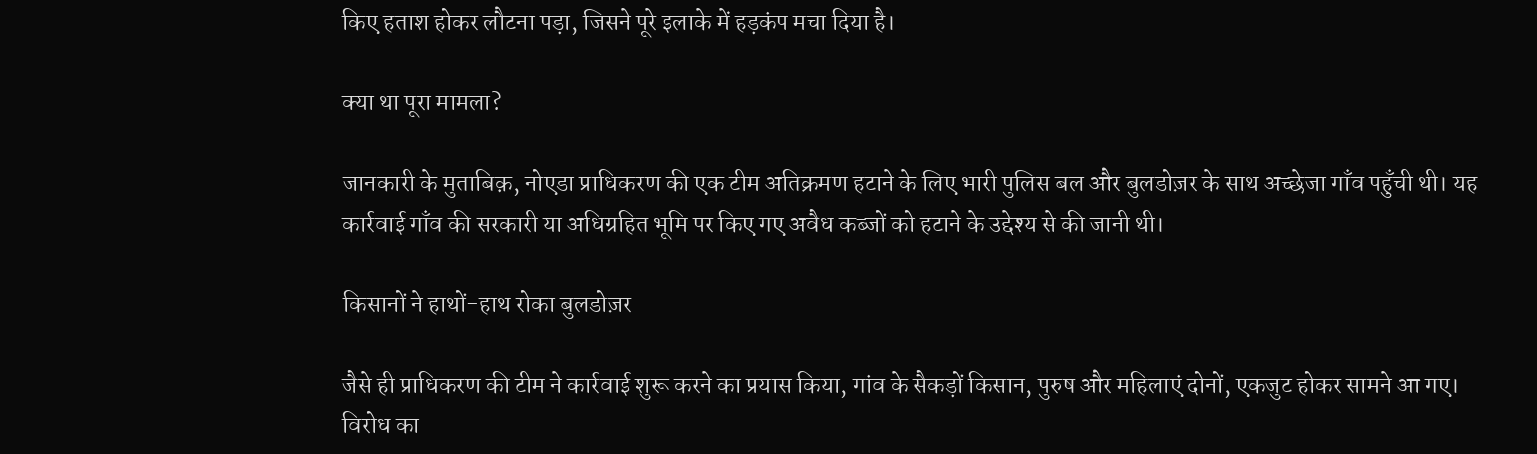किए हताश होकर लौटना पड़ा, जिसने पूरे इलाके में हड़कंप मचा दिया है।

क्या था पूरा मामला?

जानकारी के मुताबिक़, नोएडा प्राधिकरण की एक टीम अतिक्रमण हटाने के लिए भारी पुलिस बल और बुलडोज़र के साथ अच्छेजा गाँव पहुँची थी। यह कार्रवाई गाँव की सरकारी या अधिग्रहित भूमि पर किए गए अवैध कब्जों को हटाने के उद्देश्य से की जानी थी।

किसानों ने हाथों-हाथ रोका बुलडोज़र

जैसे ही प्राधिकरण की टीम ने कार्रवाई शुरू करने का प्रयास किया, गांव के सैकड़ों किसान, पुरुष और महिलाएं दोनों, एकजुट होकर सामने आ गए। विरोध का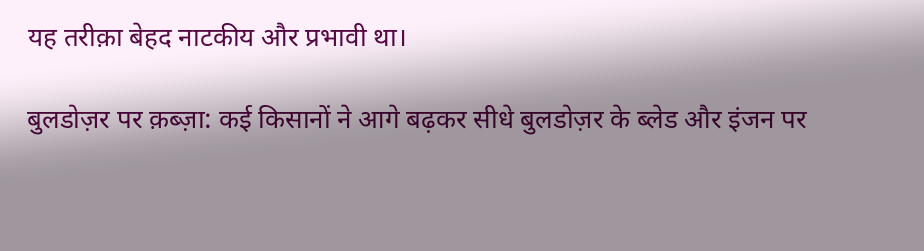यह तरीक़ा बेहद नाटकीय और प्रभावी था।

बुलडोज़र पर क़ब्ज़ा: कई किसानों ने आगे बढ़कर सीधे बुलडोज़र के ब्लेड और इंजन पर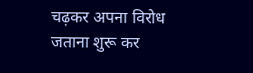चढ़कर अपना विरोध जताना शुरू कर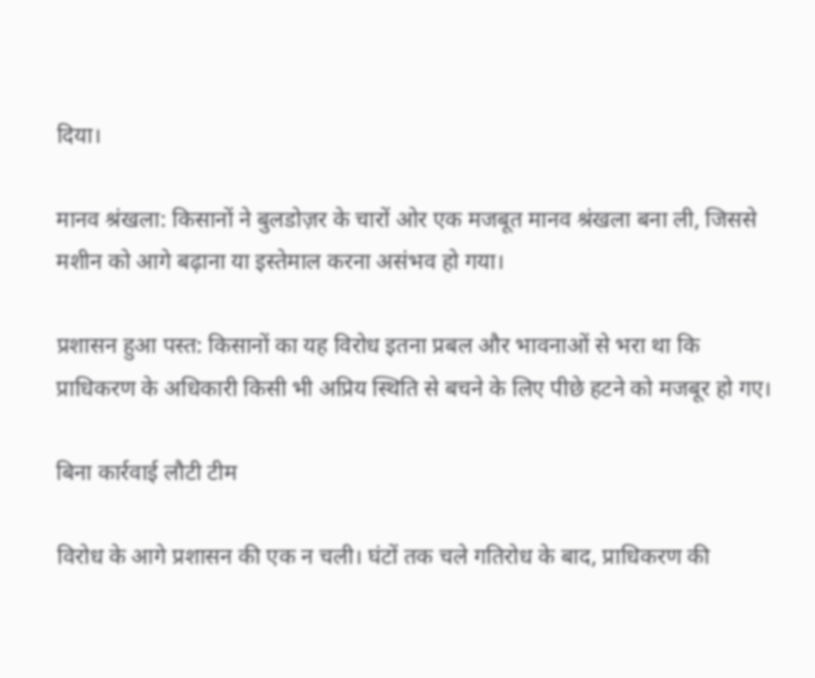दिया।

मानव श्रंखला: किसानों ने बुलडोज़र के चारों ओर एक मजबूत मानव श्रंखला बना ली, जिससे मशीन को आगे बढ़ाना या इस्तेमाल करना असंभव हो गया।

प्रशासन हुआ पस्त: किसानों का यह विरोध इतना प्रबल और भावनाओं से भरा था कि प्राधिकरण के अधिकारी किसी भी अप्रिय स्थिति से बचने के लिए पीछे हटने को मजबूर हो गए।

बिना कार्रवाई लौटी टीम

विरोध के आगे प्रशासन की एक न चली। घंटों तक चले गतिरोध के बाद, प्राधिकरण की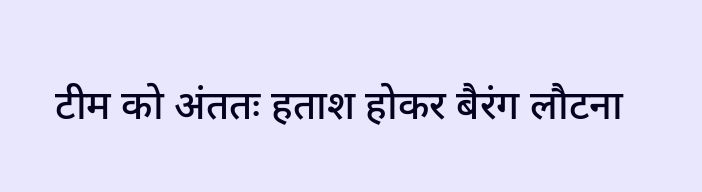टीम को अंततः हताश होकर बैरंग लौटना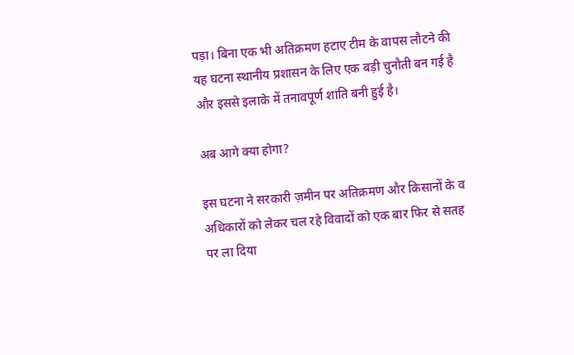पड़ा। बिना एक भी अतिक्रमण हटाए टीम के वापस लौटने की यह घटना स्थानीय प्रशासन के लिए एक बड़ी चुनौती बन गई है और इससे इलाके में तनावपूर्ण शांति बनी हुई है।

अब आगे क्या होगा?

इस घटना ने सरकारी ज़मीन पर अतिक्रमण और किसानों के व अधिकारों को लेकर चल रहे विवादों को एक बार फिर से सतह पर ला दिया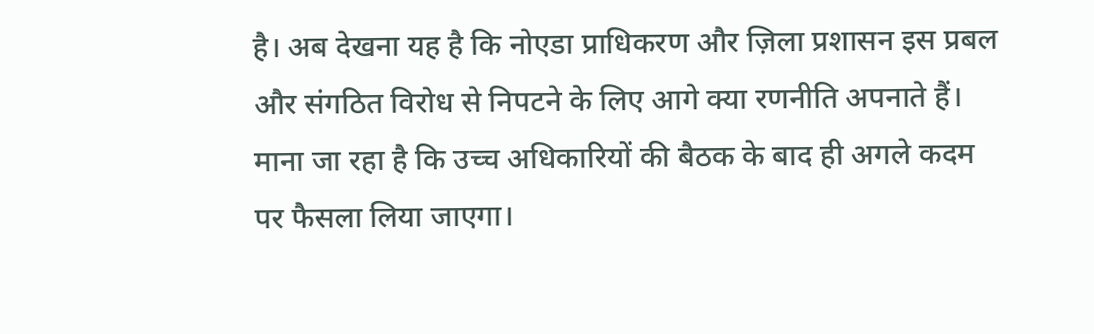है। अब देखना यह है कि नोएडा प्राधिकरण और ज़िला प्रशासन इस प्रबल और संगठित विरोध से निपटने के लिए आगे क्या रणनीति अपनाते हैं। माना जा रहा है कि उच्च अधिकारियों की बैठक के बाद ही अगले कदम पर फैसला लिया जाएगा।